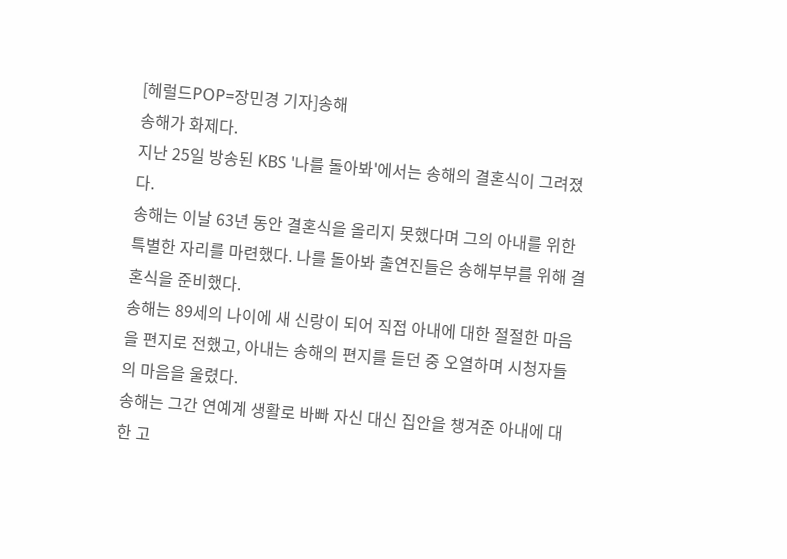[헤럴드POP=장민경 기자]송해
송해가 화제다.
지난 25일 방송된 KBS '나를 돌아봐'에서는 송해의 결혼식이 그려졌다.
송해는 이날 63년 동안 결혼식을 올리지 못했다며 그의 아내를 위한 특별한 자리를 마련했다. 나를 돌아봐 출연진들은 송해부부를 위해 결혼식을 준비했다.
송해는 89세의 나이에 새 신랑이 되어 직접 아내에 대한 절절한 마음을 편지로 전했고, 아내는 송해의 편지를 듣던 중 오열하며 시청자들의 마음을 울렸다.
송해는 그간 연예계 생활로 바빠 자신 대신 집안을 챙겨준 아내에 대한 고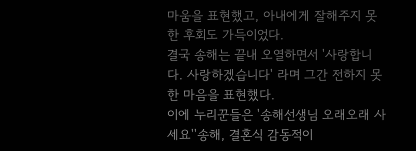마움을 표현했고, 아내에게 잘해주지 못한 후회도 가득이었다.
결국 송해는 끝내 오열하면서 '사랑합니다. 사랑하겠습니다' 라며 그간 전하지 못한 마음을 표현했다.
이에 누리꾼들은 '송해선생님 오래오래 사세요''송해, 결혼식 감동적이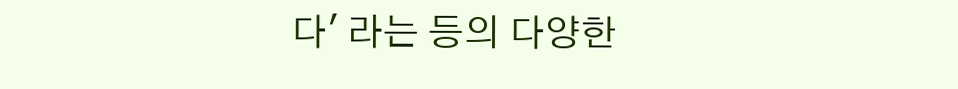다' 라는 등의 다양한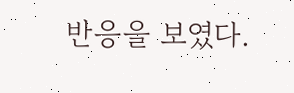반응을 보였다.